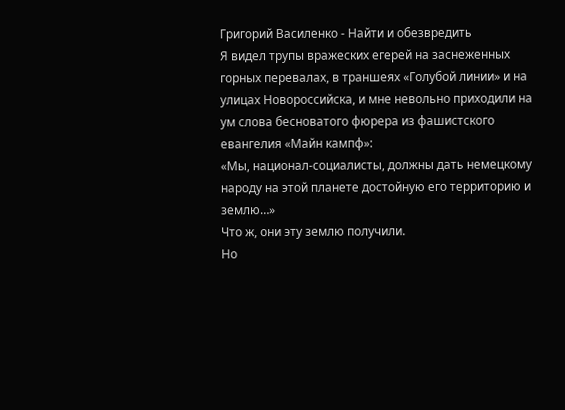Григорий Василенко - Найти и обезвредить
Я видел трупы вражеских егерей на заснеженных горных перевалах, в траншеях «Голубой линии» и на улицах Новороссийска, и мне невольно приходили на ум слова бесноватого фюрера из фашистского евангелия «Майн кампф»:
«Мы, национал-социалисты, должны дать немецкому народу на этой планете достойную его территорию и землю…»
Что ж, они эту землю получили.
Но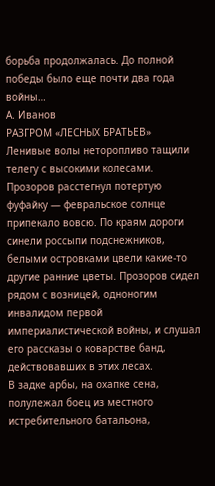борьба продолжалась. До полной победы было еще почти два года войны…
А. Иванов
РАЗГРОМ «ЛЕСНЫХ БРАТЬЕВ»
Ленивые волы неторопливо тащили телегу с высокими колесами.
Прозоров расстегнул потертую фуфайку — февральское солнце припекало вовсю. По краям дороги синели россыпи подснежников, белыми островками цвели какие-то другие ранние цветы. Прозоров сидел рядом с возницей, одноногим инвалидом первой империалистической войны, и слушал его рассказы о коварстве банд, действовавших в этих лесах.
В задке арбы, на охапке сена, полулежал боец из местного истребительного батальона,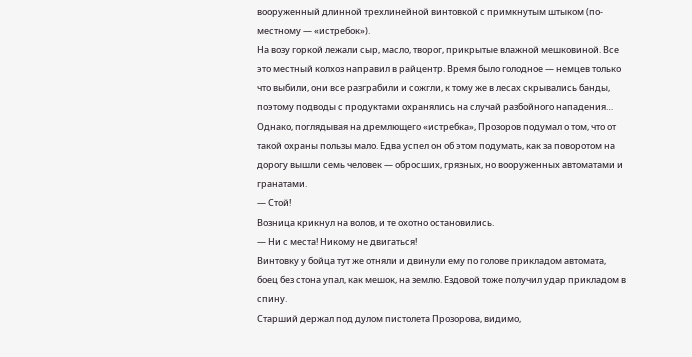вооруженный длинной трехлинейной винтовкой с примкнутым штыком (по-местному — «истребок»).
На возу горкой лежали сыр, масло, творог, прикрытые влажной мешковиной. Все это местный колхоз направил в райцентр. Время было голодное — немцев только что выбили, они все разграбили и сожгли, к тому же в лесах скрывались банды, поэтому подводы с продуктами охранялись на случай разбойного нападения… Однако, поглядывая на дремлющего «истребка», Прозоров подумал о том, что от такой охраны пользы мало. Едва успел он об этом подумать, как за поворотом на дорогу вышли семь человек — обросших, грязных, но вооруженных автоматами и гранатами.
— Стой!
Возница крикнул на волов, и те охотно остановились.
— Ни с места! Никому не двигаться!
Винтовку у бойца тут же отняли и двинули ему по голове прикладом автомата, боец без стона упал, как мешок, на землю. Ездовой тоже получил удар прикладом в спину.
Старший держал под дулом пистолета Прозорова, видимо,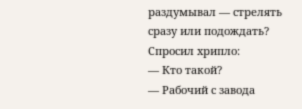раздумывал — стрелять сразу или подождать? Спросил хрипло:
— Кто такой?
— Рабочий с завода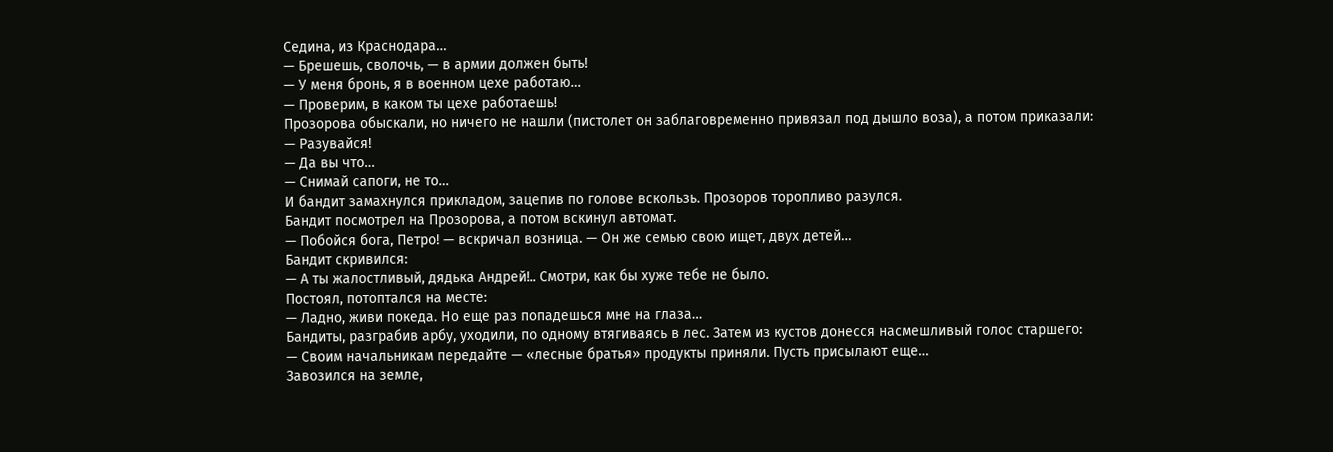Седина, из Краснодара…
— Брешешь, сволочь, — в армии должен быть!
— У меня бронь, я в военном цехе работаю…
— Проверим, в каком ты цехе работаешь!
Прозорова обыскали, но ничего не нашли (пистолет он заблаговременно привязал под дышло воза), а потом приказали:
— Разувайся!
— Да вы что…
— Снимай сапоги, не то…
И бандит замахнулся прикладом, зацепив по голове вскользь. Прозоров торопливо разулся.
Бандит посмотрел на Прозорова, а потом вскинул автомат.
— Побойся бога, Петро! — вскричал возница. — Он же семью свою ищет, двух детей…
Бандит скривился:
— А ты жалостливый, дядька Андрей!.. Смотри, как бы хуже тебе не было.
Постоял, потоптался на месте:
— Ладно, живи покеда. Но еще раз попадешься мне на глаза…
Бандиты, разграбив арбу, уходили, по одному втягиваясь в лес. Затем из кустов донесся насмешливый голос старшего:
— Своим начальникам передайте — «лесные братья» продукты приняли. Пусть присылают еще…
Завозился на земле,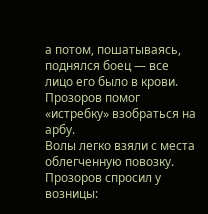а потом, пошатываясь, поднялся боец — все лицо его было в крови. Прозоров помог «истребку» взобраться на арбу.
Волы легко взяли с места облегченную повозку.
Прозоров спросил у возницы: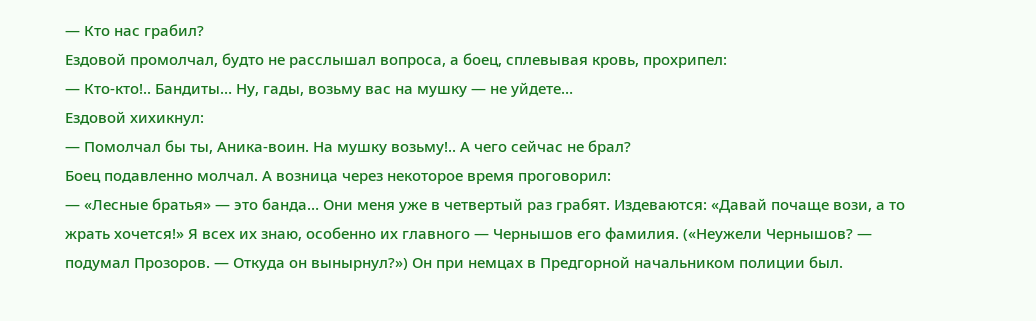— Кто нас грабил?
Ездовой промолчал, будто не расслышал вопроса, а боец, сплевывая кровь, прохрипел:
— Кто-кто!.. Бандиты… Ну, гады, возьму вас на мушку — не уйдете…
Ездовой хихикнул:
— Помолчал бы ты, Аника-воин. На мушку возьму!.. А чего сейчас не брал?
Боец подавленно молчал. А возница через некоторое время проговорил:
— «Лесные братья» — это банда… Они меня уже в четвертый раз грабят. Издеваются: «Давай почаще вози, а то жрать хочется!» Я всех их знаю, особенно их главного — Чернышов его фамилия. («Неужели Чернышов? — подумал Прозоров. — Откуда он вынырнул?») Он при немцах в Предгорной начальником полиции был.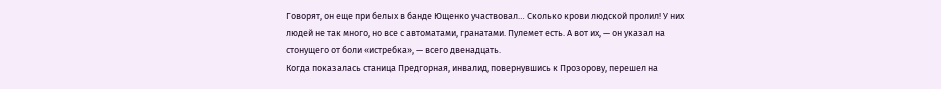Говорят, он еще при белых в банде Ющенко участвовал… Сколько крови людской пролил! У них людей не так много, но все с автоматами, гранатами. Пулемет есть. А вот их, — он указал на стонущего от боли «истребка», — всего двенадцать.
Когда показалась станица Предгорная, инвалид, повернувшись к Прозорову, перешел на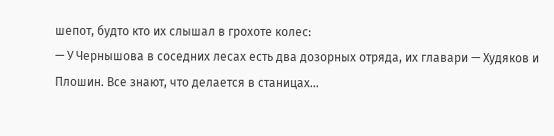шепот, будто кто их слышал в грохоте колес:
— У Чернышова в соседних лесах есть два дозорных отряда, их главари — Худяков и Плошин. Все знают, что делается в станицах…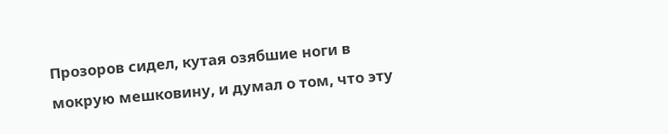Прозоров сидел, кутая озябшие ноги в мокрую мешковину, и думал о том, что эту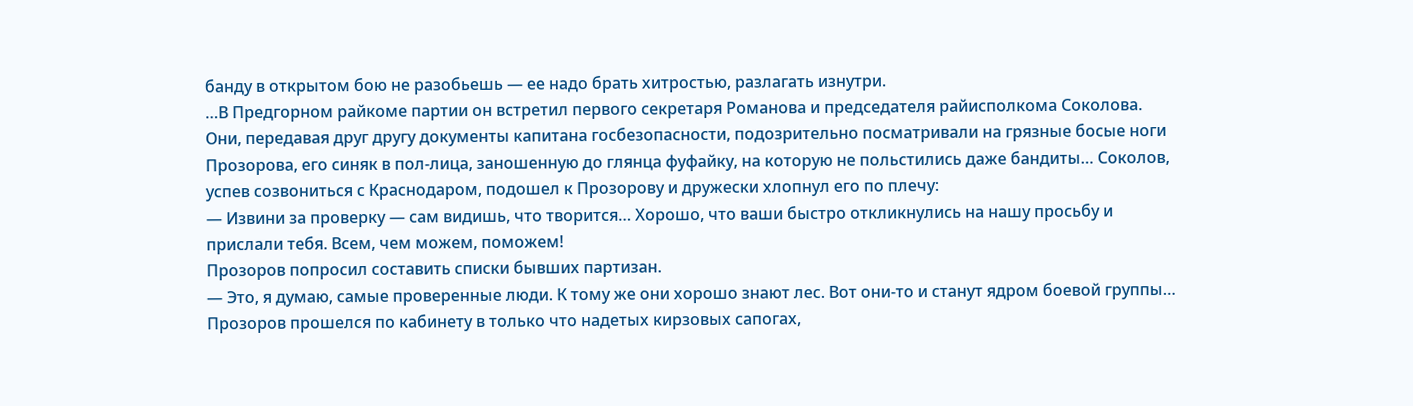банду в открытом бою не разобьешь — ее надо брать хитростью, разлагать изнутри.
…В Предгорном райкоме партии он встретил первого секретаря Романова и председателя райисполкома Соколова. Они, передавая друг другу документы капитана госбезопасности, подозрительно посматривали на грязные босые ноги Прозорова, его синяк в пол-лица, заношенную до глянца фуфайку, на которую не польстились даже бандиты… Соколов, успев созвониться с Краснодаром, подошел к Прозорову и дружески хлопнул его по плечу:
— Извини за проверку — сам видишь, что творится… Хорошо, что ваши быстро откликнулись на нашу просьбу и прислали тебя. Всем, чем можем, поможем!
Прозоров попросил составить списки бывших партизан.
— Это, я думаю, самые проверенные люди. К тому же они хорошо знают лес. Вот они-то и станут ядром боевой группы…
Прозоров прошелся по кабинету в только что надетых кирзовых сапогах,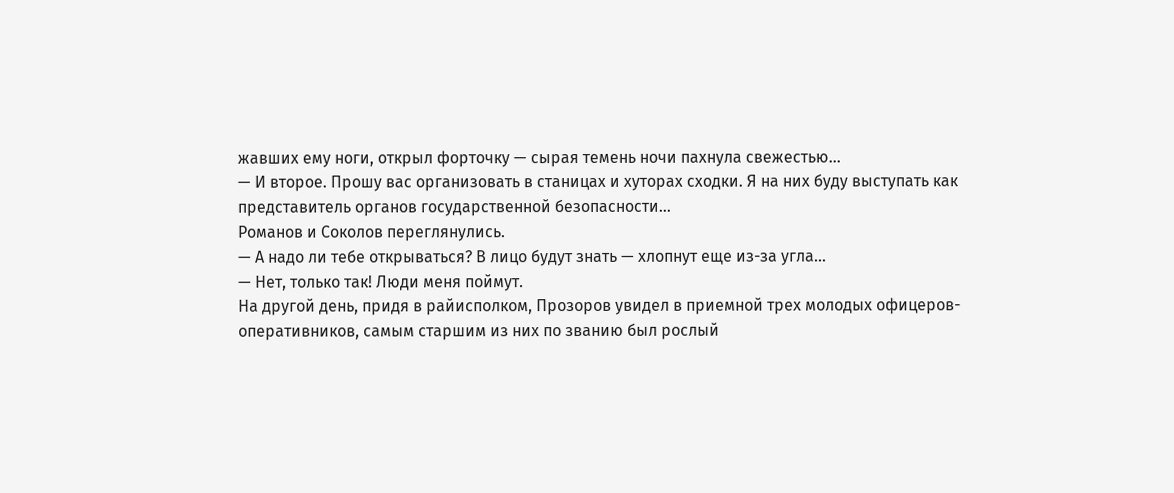жавших ему ноги, открыл форточку — сырая темень ночи пахнула свежестью…
— И второе. Прошу вас организовать в станицах и хуторах сходки. Я на них буду выступать как представитель органов государственной безопасности…
Романов и Соколов переглянулись.
— А надо ли тебе открываться? В лицо будут знать — хлопнут еще из-за угла…
— Нет, только так! Люди меня поймут.
На другой день, придя в райисполком, Прозоров увидел в приемной трех молодых офицеров-оперативников, самым старшим из них по званию был рослый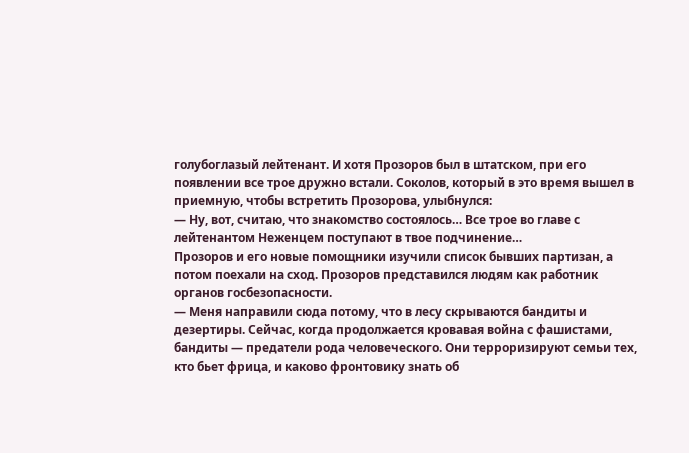голубоглазый лейтенант. И хотя Прозоров был в штатском, при его появлении все трое дружно встали. Соколов, который в это время вышел в приемную, чтобы встретить Прозорова, улыбнулся:
— Ну, вот, считаю, что знакомство состоялось… Все трое во главе с лейтенантом Неженцем поступают в твое подчинение…
Прозоров и его новые помощники изучили список бывших партизан, а потом поехали на сход. Прозоров представился людям как работник органов госбезопасности.
— Меня направили сюда потому, что в лесу скрываются бандиты и дезертиры. Сейчас, когда продолжается кровавая война с фашистами, бандиты — предатели рода человеческого. Они терроризируют семьи тех, кто бьет фрица, и каково фронтовику знать об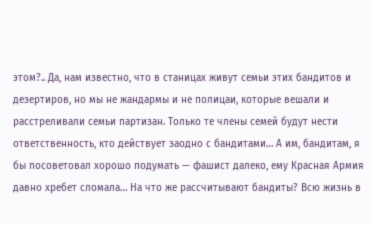этом?.. Да, нам известно, что в станицах живут семьи этих бандитов и дезертиров, но мы не жандармы и не полицаи, которые вешали и расстреливали семьи партизан. Только те члены семей будут нести ответственность, кто действует заодно с бандитами… А им, бандитам, я бы посоветовал хорошо подумать — фашист далеко, ему Красная Армия давно хребет сломала… На что же рассчитывают бандиты? Всю жизнь в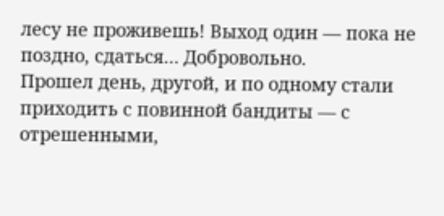лесу не проживешь! Выход один — пока не поздно, сдаться… Добровольно.
Прошел день, другой, и по одному стали приходить с повинной бандиты — с отрешенными,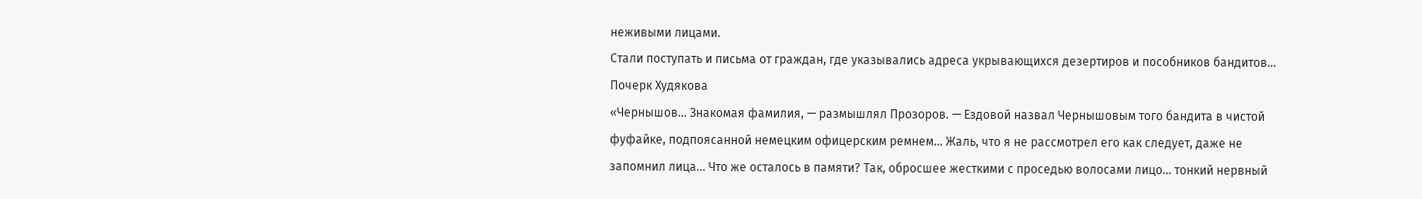неживыми лицами.
Стали поступать и письма от граждан, где указывались адреса укрывающихся дезертиров и пособников бандитов…
Почерк Худякова
«Чернышов… Знакомая фамилия, — размышлял Прозоров. — Ездовой назвал Чернышовым того бандита в чистой фуфайке, подпоясанной немецким офицерским ремнем… Жаль, что я не рассмотрел его как следует, даже не запомнил лица… Что же осталось в памяти? Так, обросшее жесткими с проседью волосами лицо… тонкий нервный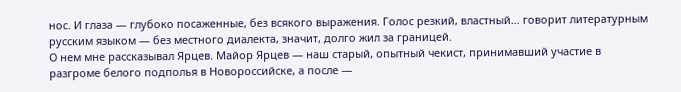нос. И глаза — глубоко посаженные, без всякого выражения. Голос резкий, властный… говорит литературным русским языком — без местного диалекта, значит, долго жил за границей.
О нем мне рассказывал Ярцев. Майор Ярцев — наш старый, опытный чекист, принимавший участие в разгроме белого подполья в Новороссийске, а после —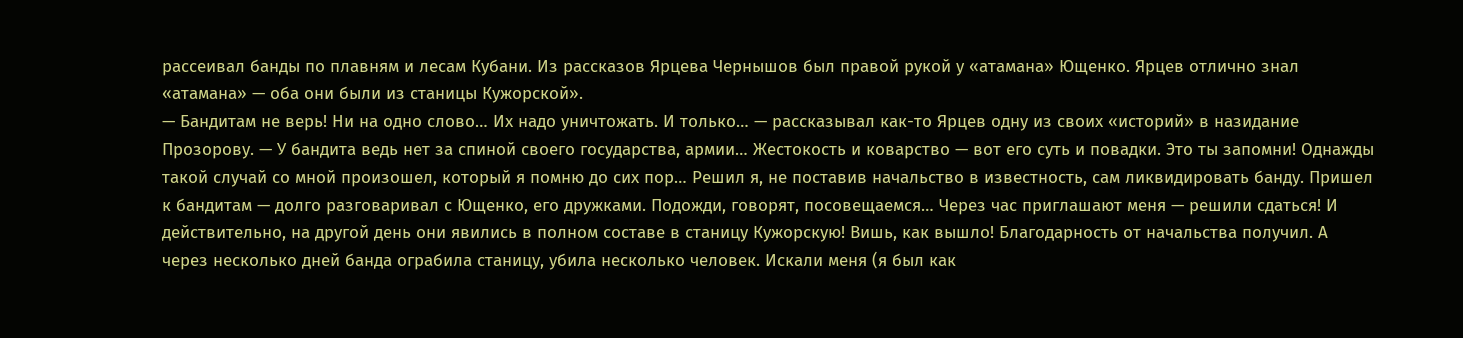рассеивал банды по плавням и лесам Кубани. Из рассказов Ярцева Чернышов был правой рукой у «атамана» Ющенко. Ярцев отлично знал «атамана» — оба они были из станицы Кужорской».
— Бандитам не верь! Ни на одно слово… Их надо уничтожать. И только… — рассказывал как-то Ярцев одну из своих «историй» в назидание Прозорову. — У бандита ведь нет за спиной своего государства, армии… Жестокость и коварство — вот его суть и повадки. Это ты запомни! Однажды такой случай со мной произошел, который я помню до сих пор… Решил я, не поставив начальство в известность, сам ликвидировать банду. Пришел к бандитам — долго разговаривал с Ющенко, его дружками. Подожди, говорят, посовещаемся… Через час приглашают меня — решили сдаться! И действительно, на другой день они явились в полном составе в станицу Кужорскую! Вишь, как вышло! Благодарность от начальства получил. А через несколько дней банда ограбила станицу, убила несколько человек. Искали меня (я был как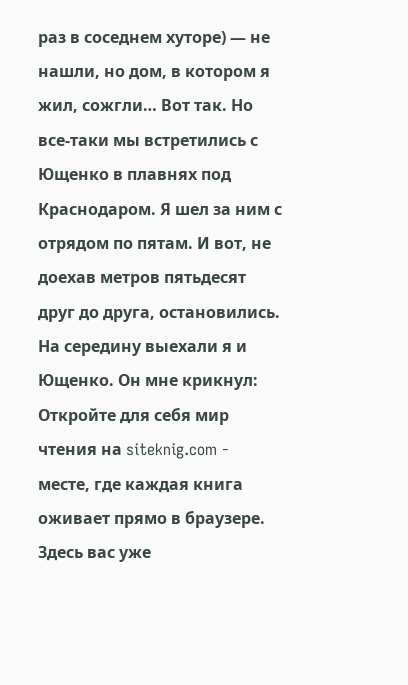раз в соседнем хуторе) — не нашли, но дом, в котором я жил, сожгли… Вот так. Но все-таки мы встретились с Ющенко в плавнях под Краснодаром. Я шел за ним с отрядом по пятам. И вот, не доехав метров пятьдесят друг до друга, остановились. На середину выехали я и Ющенко. Он мне крикнул:
Откройте для себя мир чтения на siteknig.com - месте, где каждая книга оживает прямо в браузере. Здесь вас уже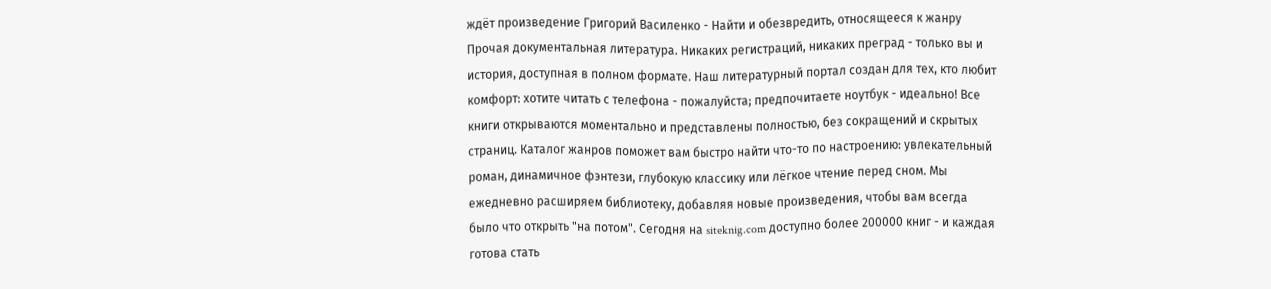ждёт произведение Григорий Василенко - Найти и обезвредить, относящееся к жанру Прочая документальная литература. Никаких регистраций, никаких преград - только вы и история, доступная в полном формате. Наш литературный портал создан для тех, кто любит комфорт: хотите читать с телефона - пожалуйста; предпочитаете ноутбук - идеально! Все книги открываются моментально и представлены полностью, без сокращений и скрытых страниц. Каталог жанров поможет вам быстро найти что-то по настроению: увлекательный роман, динамичное фэнтези, глубокую классику или лёгкое чтение перед сном. Мы ежедневно расширяем библиотеку, добавляя новые произведения, чтобы вам всегда было что открыть "на потом". Сегодня на siteknig.com доступно более 200000 книг - и каждая готова стать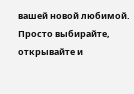вашей новой любимой. Просто выбирайте, открывайте и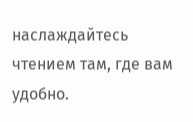наслаждайтесь чтением там, где вам удобно.